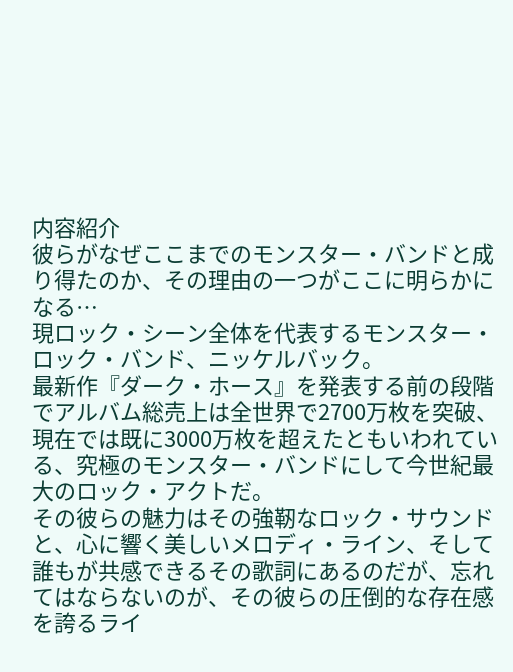内容紹介
彼らがなぜここまでのモンスター・バンドと成り得たのか、その理由の一つがここに明らかになる…
現ロック・シーン全体を代表するモンスター・ロック・バンド、ニッケルバック。
最新作『ダーク・ホース』を発表する前の段階でアルバム総売上は全世界で2700万枚を突破、
現在では既に3000万枚を超えたともいわれている、究極のモンスター・バンドにして今世紀最大のロック・アクトだ。
その彼らの魅力はその強靭なロック・サウンドと、心に響く美しいメロディ・ライン、そして誰もが共感できるその歌詞にあるのだが、忘れてはならないのが、その彼らの圧倒的な存在感を誇るライ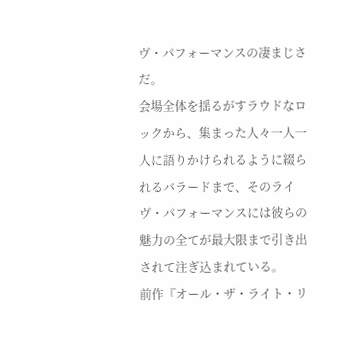ヴ・パフォーマンスの凄まじさだ。
会場全体を揺るがすラウドなロックから、集まった人々一人一人に語りかけられるように綴られるバラードまで、そのライヴ・パフォーマンスには彼らの魅力の全てが最大限まで引き出されて注ぎ込まれている。
前作『オール・ザ・ライト・リ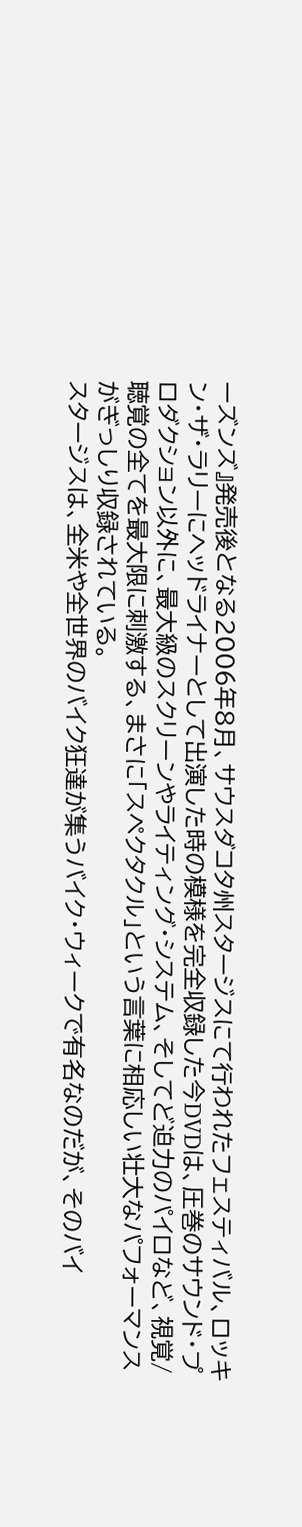ーズンズ』発売後となる2006年8月、サウスダコタ州スタージスにて行われたフェスティバル、ロッキン・ザ・ラリーにヘッドライナーとして出演した時の模様を完全収録した今DVDは、圧巻のサウンド・プロダクション以外に、最大級のスクリーンやライティング・システム、そしてど迫力のパイロなど、視覚/聴覚の全てを最大限に刺激する、まさに「スペクタクル」という言葉に相応しい壮大なパフォーマンスがぎっしり収録されている。
スタージスは、全米や全世界のバイク狂達が集うバイク・ウィークで有名なのだが、そのバイ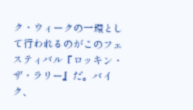ク・ウィークの一環として行われるのがこのフェスティバル『ロッキン・ザ・ラリー』だ。バイク、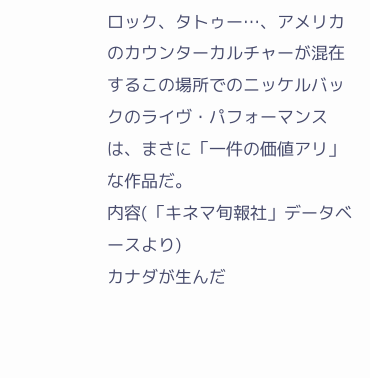ロック、タトゥー…、アメリカのカウンターカルチャーが混在するこの場所でのニッケルバックのライヴ・パフォーマンスは、まさに「一件の価値アリ」な作品だ。
内容(「キネマ旬報社」データベースより)
カナダが生んだ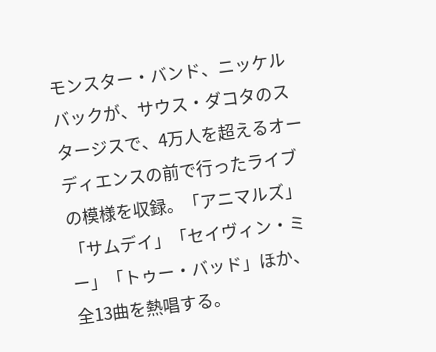モンスター・バンド、ニッケルバックが、サウス・ダコタのスタージスで、4万人を超えるオーディエンスの前で行ったライブの模様を収録。「アニマルズ」「サムデイ」「セイヴィン・ミー」「トゥー・バッド」ほか、全13曲を熱唱する。